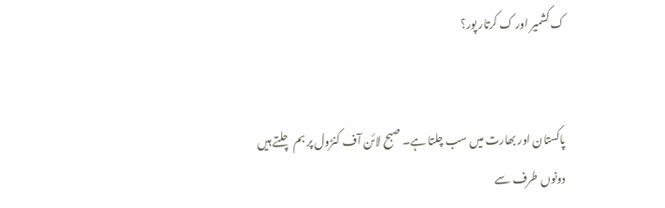ک کشمیر اور ک کرتار پور؟


پاکستان اور بھارت میں سب چلتا ہے۔ صبح لائن آف کنڑول پر بم چلتے ہیں دونوں طرف سے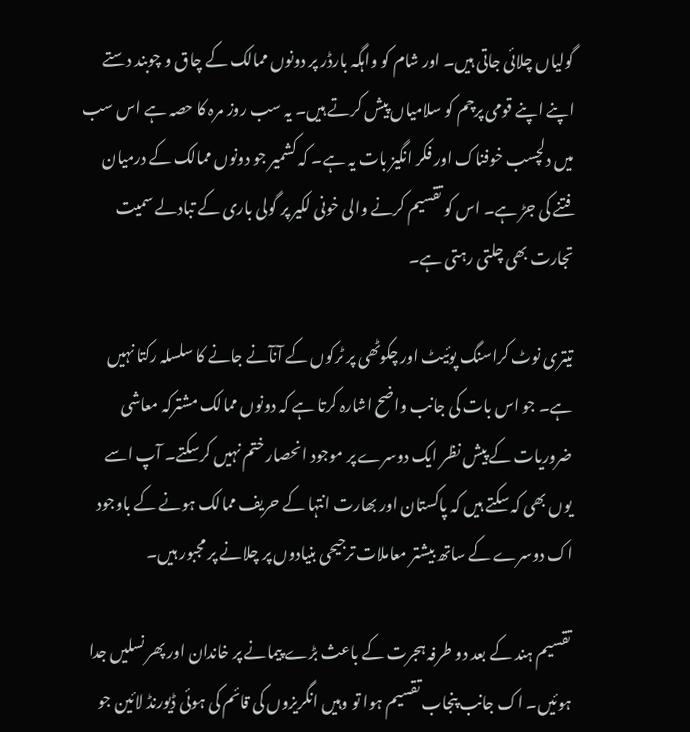گولیاں چلائی جاتی ہیں۔ اور شام کو واہگہ بارڈر پر دونوں ممالک کے چاق و چوبند دستے اپنے اپنے قومی پرچم کو سلامیاں پیش کرتے ہیں۔ یہ سب روز مرہ کا حصہ ہے اس سب میں دلچسب خوفناک اور فکر انگیز بات یہ ہے۔ کہ کشمیر جو دونوں ممالک کے درمیان فتنے کی جڑ ہے۔ اس کو تقسیم کرنے والی خونی لکیر پر گولی باری کے تبادلے سمیت تجارت بھی چلتی رہتی ہے۔

تیتری نوٹ کراسنگ پوئیٹ اور چکوٹھی پر ٹرکوں کے آنآنے جانے کا سلسلہ رکتا نہیں ہے۔ جو اس بات کی جانب واضح اشارہ کرتا ہے کہ دونوں ممالک مشترکہ معاشی ضروریات کے پیش نظر ایک دوسرے پر موجود انحصار ختم نہیں کرسکتے۔ آپ اسے یوں بھی کہ سکتے ہیں کہ پاکستان اور بھارت انتہا کے حریف ممالک ہونے کے باوجود اک دوسرے کے ساتھ بیشتر معاملات ترجیحی بنیادوں پر چلانے پر مجبور ہیں۔

تقسیم ہند کے بعد دو طرفہ ہجرت کے باعث بڑے پیمانے پر خاندان اور پھر نسلیں جدا ہوئیں۔ اک جانب پنجاب تقسیم ہوا تو وہیں انگریزوں کی قائم کی ہوئی ڈیورنڈ لائین جو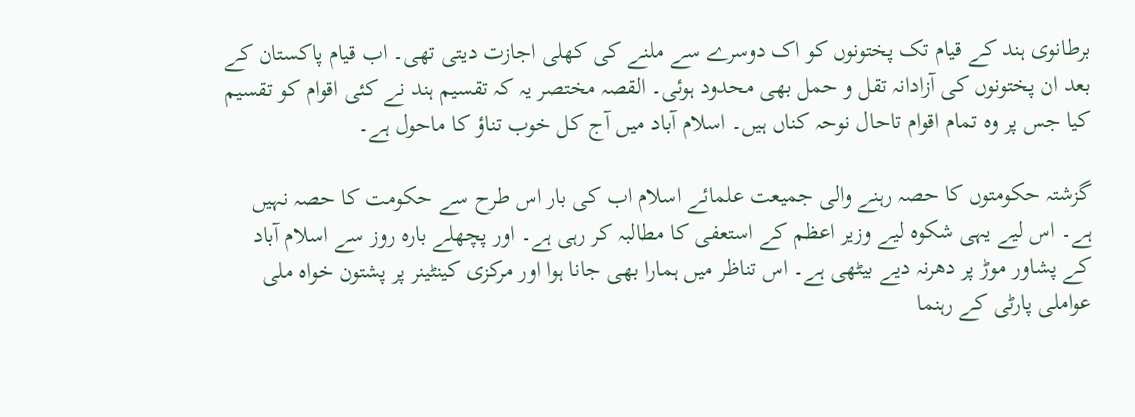برطانوی ہند کے قیام تک پختونوں کو اک دوسرے سے ملنے کی کھلی اجازت دیتی تھی۔ اب قیام پاکستان کے بعد ان پختونوں کی آزادانہ تقل و حمل بھی محدود ہوئی۔ القصہ مختصر یہ کہ تقسیم ہند نے کئی اقوام کو تقسیم کیا جس پر وہ تمام اقوام تاحال نوحہ کناں ہیں۔ اسلام آباد میں آج کل خوب تناؤ کا ماحول ہے۔

گزشتہ حکومتوں کا حصہ رہنے والی جمیعت علمائے اسلام اب کی بار اس طرح سے حکومت کا حصہ نہیں ہے۔ اس لیے یہی شکوہ لیے وزیر اعظم کے استعفی کا مطالبہ کر رہی ہے۔ اور پچھلے بارہ روز سے اسلام آباد کے پشاور موڑ پر دھرنہ دیے بیٹھی ہے۔ اس تناظر میں ہمارا بھی جانا ہوا اور مرکزی کینٹینر پر پشتون خواہ ملی عواملی پارٹی کے رہنما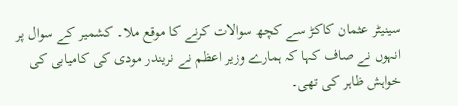سینیٹر عثمان کاکڑ سے کچھ سوالات کرنے کا موقع ملا۔ کشمیر کے سوال پر انہوں نے صاف کہا کہ ہمارے وزیر اعظم نے نریندر مودی کی کامیابی کی خواہش ظاہر کی تھی۔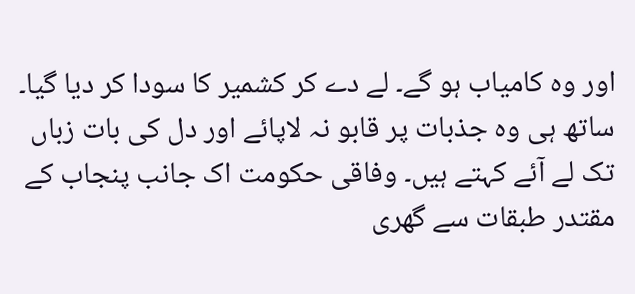اور وہ کامیاب ہو گے۔ لے دے کر کشمیر کا سودا کر دیا گیا۔ ساتھ ہی وہ جذبات پر قابو نہ لاپائے اور دل کی بات زباں تک لے آئے کہتے ہیں۔ وفاقی حکومت اک جانب پنجاب کے مقتدر طبقات سے گھری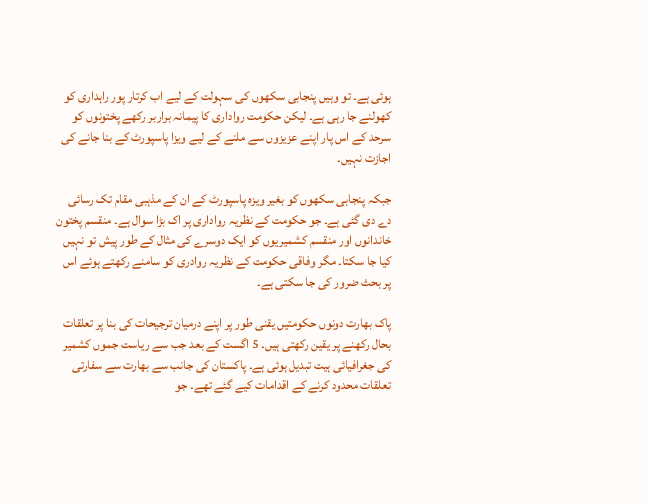ہوئی ہے۔ تو وہیں پنجابی سکھوں کی سہولت کے لیے اب کرتار پور راہداری کو کھولنے جا رہی ہے۔ لیکن حکومت رواداری کا پیمانہ براربر رکھے پختونوں کو سرحد کے اس پار اپنے عزیزوں سے ملنے کے لیے ویزا پاسپورٹ کے بنا جانے کی اجازت نہیں۔

جبکہ پنجابی سکھوں کو بغیر ویزہ پاسپورٹ کے ان کے مذہبی مقام تک رسائی دے دی گئی ہے۔ جو حکومت کے نظریہ رواداری پر اک بڑا سوال ہے۔ منقسم پختون خاندانوں اور منقسم کشمیریوں کو ایک دوسرے کی مثال کے طور پیش تو نہیں کیا جا سکتا۔ مگر وفاقی حکومت کے نظریہ روادری کو سامنے رکھتے ہوئے اس پر بحث ضرور کی جا سکتی ہے۔

پاک بھارت دونوں حکومتیں یقنی طور پر اپنے درمیان ترجیحات کی بنا پر تعلقات بحال رکھنے پر یقین رکھتی ہیں۔ 5 اگست کے بعد جب سے ریاست جموں کشمیر کی جغرافیائی ہیت تبدیل ہوئی ہے۔ پاکستان کی جانب سے بھارت سے سفارتی تعلقات محدود کرنے کے اقدامات کیے گئے تھے۔ جو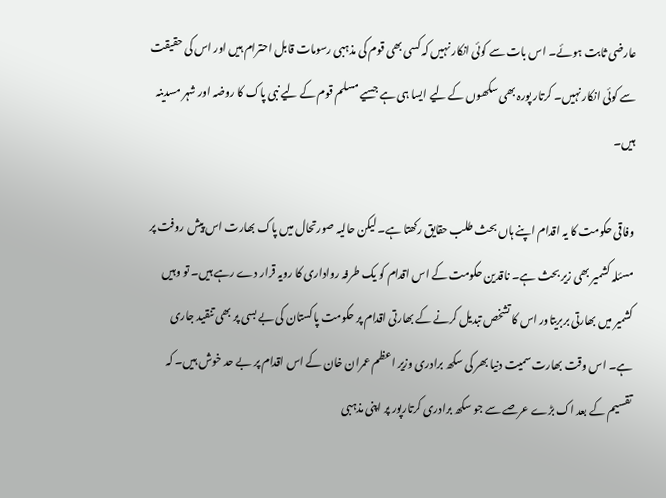عارضی ثابت ہوئے۔ اس بات سے کوئی انکار نہیں کہ کسی بھی قوم کی مذہبی رسومات قابل احترام ہیں اور اس کی حقیقت سے کوئی انکار نہیں۔ کرتار پورہ بھی سکھوں کے لیے ایسا ہی ہے جسیے مسلم قوم کے لیے نبی پاک کا روضہ اور شہر مسدینہ ہیں۔

وفاقی حکومت کا یہ اقدام اپنے ہاں بحث طلب حقایق رکھتا ہے۔ لیکن حالیہ صورتحال میں پاک بھارت اس پیش روفت پر مسئلہ کشمیر بھی زیر بحث ہے۔ ناقدین حکومت کے اس اقدام کو یک طرفہ رواداری کا رویہ قرار دے رہے ہیں۔ تو وہیں کشمیر میں بھارتی بربریتاور اس کا تشخص تبدیل کرنے کے بھارتی اقدام پر حکومت پاکستان کی بے بسی پر بھی تنقید جاری ہے۔ اس وقت بھارت سمیت دنیا بھر کی سکھ برادری وزیر اعظم عمران خان کے اس اقدام پر بے حد خوش ہیں۔ کہ تقسیم کے بعد اک بڑے عرصے سے جو سکھ برادری کرتارپور پر اپنی مذہبی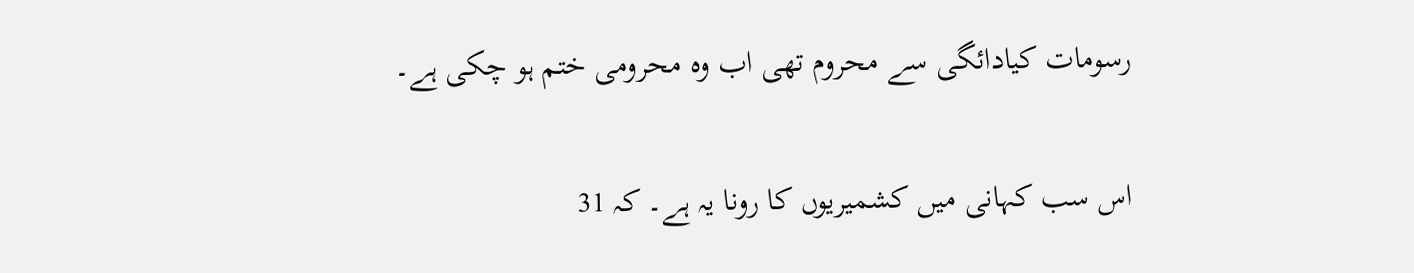رسومات کیادائگی سے محروم تھی اب وہ محرومی ختم ہو چکی ہے۔

اس سب کہانی میں کشمیریوں کا رونا یہ ہے۔ کہ 31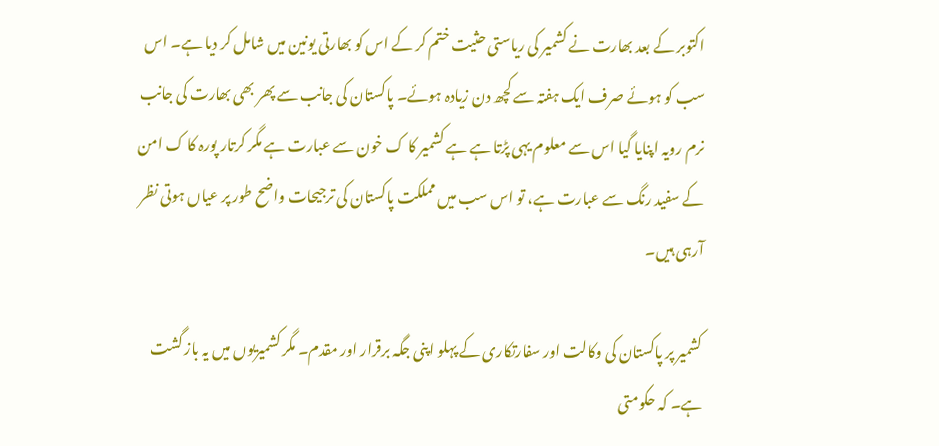اکتوبر کے بعد بھارت نے کشمیر کی ریاستی حثیت ختم کر کے اس کو بھارتی یونین میں شامل کر دیا ہے۔ اس سب کو ہوئے صرف ایک ہفتہ سے کچھ دن زیادہ ہوئے۔ پاکستان کی جانب سے پھر بھی بھارت کی جانب نرم رویہ اپنایا گیا اس سے معلوم یہی پڑتا ہے ہے کشمیر کا ک خون سے عبارت ہے مگر کرتار پورہ کا ک امن کے سفید رنگ سے عبارت ہے، تو اس سب میں مملکت پاکستان کی ترجیحات واضح طور پر عیاں ہوتی نظر آرہی ہیں۔

کشمیر پر پاکستان کی وکالت اور سفارتکاری کے پہلو اپنی جگہ برقرار اور مقدم۔ مگر کشمیریوں میں یہ باز گشت ہے۔ کہ حکومتی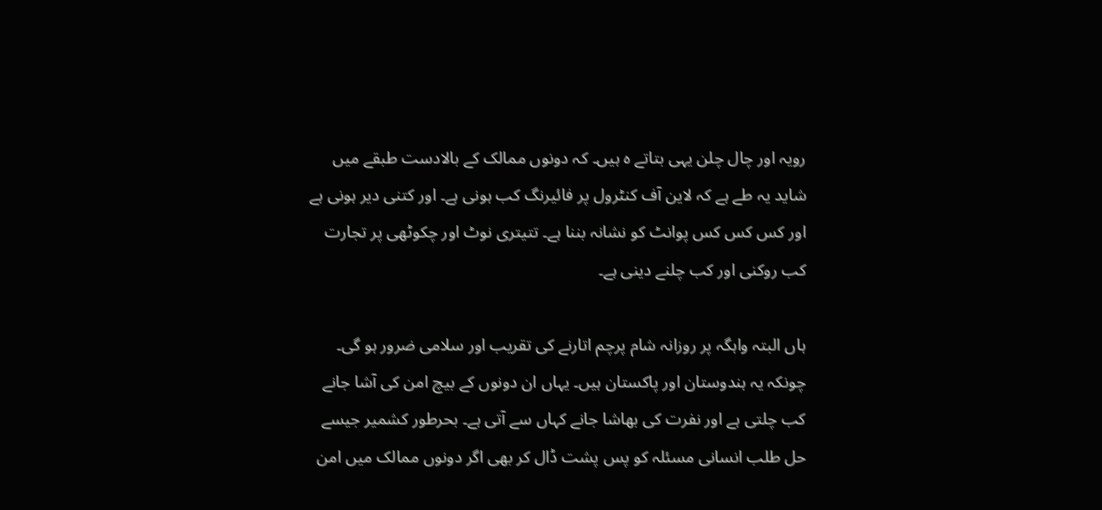رویہ اور چال چلن یہی بتاتے ہ ہیں۔ کہ دونوں ممالک کے بالادست طبقے میں شاید یہ طے ہے کہ لاین آف کنٹرول پر فائیرنگ کب ہونی ہے۔ اور کتنی دیر ہونی ہے اور کس کس کس پوانٹ کو نشانہ بننا ہے۔ تتیتری نوٹ اور چکوٹھی پر تجارت کب روکنی اور کب چلنے دینی ہے۔

ہاں البتہ واہگہ پر روزانہ شام پرچم اتارنے کی تقریب اور سلامی ضرور ہو گی۔ چونکہ یہ ہندوستان اور پاکستان ہیں۔ یہاں ان دونوں کے بیچ امن کی آشا جانے کب چلتی ہے اور نفرت کی بھاشا جانے کہاں سے آتی ہے۔ بحرطور کشمیر جیسے حل طلب انسانی مسئلہ کو پس پشت ڈال کر بھی اگر دونوں ممالک میں امن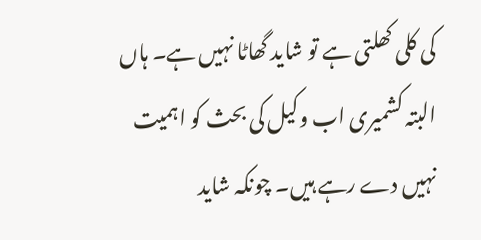کی کلی کھلتی ہے تو شاید گھاٹا نہیں ہے۔ ہاں البتہ کشمیری اب وکیل کی بحث کو اہمیت نہیں دے رہے ہیں۔ چونکہ شاید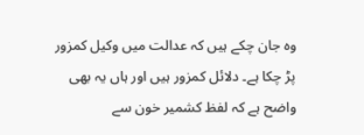وہ جان چکے ہیں کہ عدالت میں وکیل کمزور پڑ چکا ہے۔ دلائل کمزور ہیں اور ہاں یہ بھی واضح ہے کہ لفظ کشمیر خون سے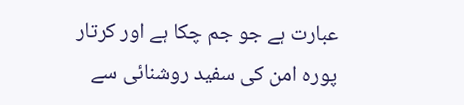عبارت ہے جو جم چکا ہے اور کرتار پورہ امن کی سفید روشنائی سے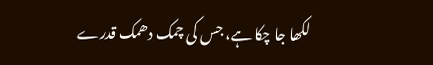لکھا جا چکا ہے، جس کی چمک دھمک قدرے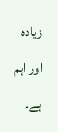زیادہ اور اہم ہے۔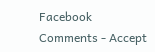Facebook Comments - Accept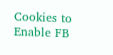Cookies to Enable FB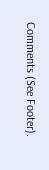Comments (See Footer).